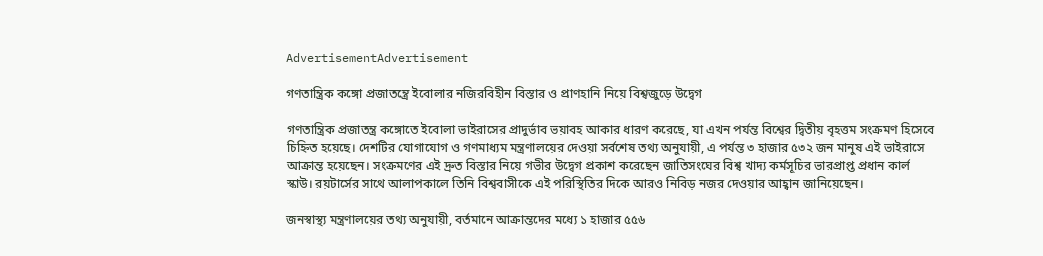AdvertisementAdvertisement

গণতান্ত্রিক কঙ্গো প্রজাতন্ত্রে ইবোলার নজিরবিহীন বিস্তার ও প্রাণহানি নিয়ে বিশ্বজুড়ে উদ্বেগ

গণতান্ত্রিক প্রজাতন্ত্র কঙ্গোতে ইবোলা ভাইরাসের প্রাদুর্ভাব ভয়াবহ আকার ধারণ করেছে, যা এখন পর্যন্ত বিশ্বের দ্বিতীয় বৃহত্তম সংক্রমণ হিসেবে চিহ্নিত হয়েছে। দেশটির যোগাযোগ ও গণমাধ্যম মন্ত্রণালয়ের দেওয়া সর্বশেষ তথ্য অনুযায়ী, এ পর্যন্ত ৩ হাজার ৫৩২ জন মানুষ এই ভাইরাসে আক্রান্ত হয়েছেন। সংক্রমণের এই দ্রুত বিস্তার নিয়ে গভীর উদ্বেগ প্রকাশ করেছেন জাতিসংঘের বিশ্ব খাদ্য কর্মসূচির ভারপ্রাপ্ত প্রধান কার্ল স্কাউ। রয়টার্সের সাথে আলাপকালে তিনি বিশ্ববাসীকে এই পরিস্থিতির দিকে আরও নিবিড় নজর দেওয়ার আহ্বান জানিয়েছেন।

জনস্বাস্থ্য মন্ত্রণালয়ের তথ্য অনুযায়ী, বর্তমানে আক্রান্তদের মধ্যে ১ হাজার ৫৫৬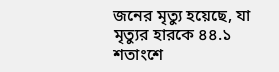জনের মৃত্যু হয়েছে, যা মৃত্যুর হারকে ৪৪.১ শতাংশে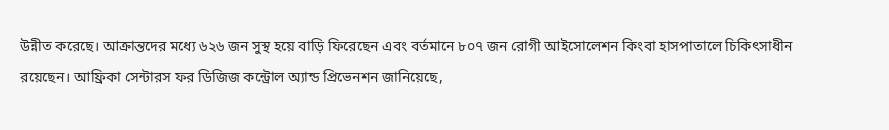উন্নীত করেছে। আক্রান্তদের মধ্যে ৬২৬ জন সুস্থ হয়ে বাড়ি ফিরেছেন এবং বর্তমানে ৮০৭ জন রোগী আইসোলেশন কিংবা হাসপাতালে চিকিৎসাধীন রয়েছেন। আফ্রিকা সেন্টারস ফর ডিজিজ কন্ট্রোল অ্যান্ড প্রিভেনশন জানিয়েছে,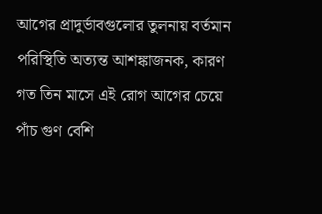আগের প্রাদুর্ভাবগুলোর তুলনায় বর্তমান পরিস্থিতি অত্যন্ত আশঙ্কাজনক, কারণ গত তিন মাসে এই রোগ আগের চেয়ে পাঁচ গুণ বেশি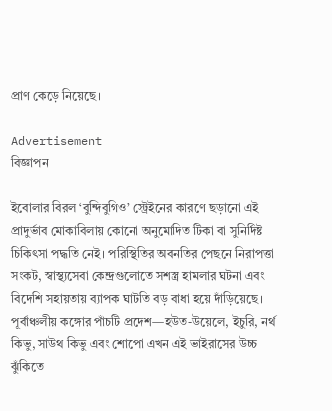প্রাণ কেড়ে নিয়েছে।

Advertisement
বিজ্ঞাপন

ইবোলার বিরল ‘বুন্দিবুগিও’ স্ট্রেইনের কারণে ছড়ানো এই প্রাদুর্ভাব মোকাবিলায় কোনো অনুমোদিত টিকা বা সুনির্দিষ্ট চিকিৎসা পদ্ধতি নেই। পরিস্থিতির অবনতির পেছনে নিরাপত্তা সংকট, স্বাস্থ্যসেবা কেন্দ্রগুলোতে সশস্ত্র হামলার ঘটনা এবং বিদেশি সহায়তায় ব্যাপক ঘাটতি বড় বাধা হয়ে দাঁড়িয়েছে। পূর্বাঞ্চলীয় কঙ্গোর পাঁচটি প্রদেশ—হউত-উয়েলে, ইচুরি, নর্থ কিভু, সাউথ কিভু এবং শোপো এখন এই ভাইরাসের উচ্চ ঝুঁকিতে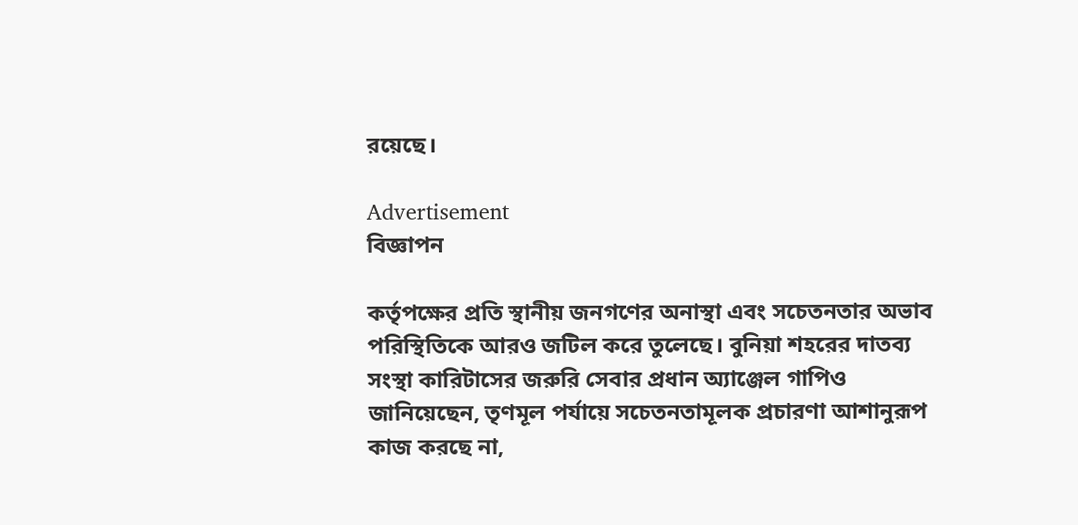রয়েছে।

Advertisement
বিজ্ঞাপন

কর্তৃপক্ষের প্রতি স্থানীয় জনগণের অনাস্থা এবং সচেতনতার অভাব পরিস্থিতিকে আরও জটিল করে তুলেছে। বুনিয়া শহরের দাতব্য সংস্থা কারিটাসের জরুরি সেবার প্রধান অ্যাঞ্জেল গাপিও জানিয়েছেন, তৃণমূল পর্যায়ে সচেতনতামূলক প্রচারণা আশানুরূপ কাজ করছে না,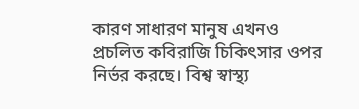কারণ সাধারণ মানুষ এখনও প্রচলিত কবিরাজি চিকিৎসার ওপর নির্ভর করছে। বিশ্ব স্বাস্থ্য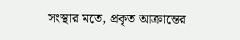সংস্থার মতে, প্রকৃত আক্রান্তের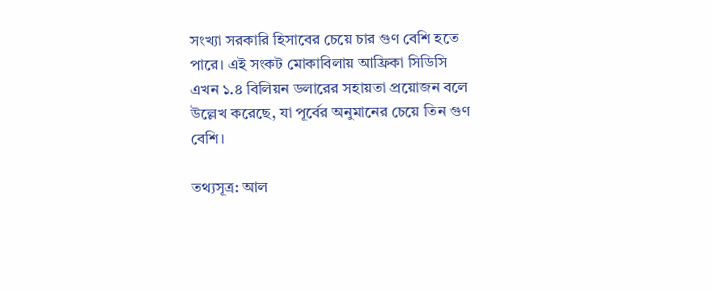সংখ্যা সরকারি হিসাবের চেয়ে চার গুণ বেশি হতে পারে। এই সংকট মোকাবিলায় আফ্রিকা সিডিসি এখন ১.৪ বিলিয়ন ডলারের সহায়তা প্রয়োজন বলে উল্লেখ করেছে, যা পূর্বের অনুমানের চেয়ে তিন গুণ বেশি।

তথ্যসূত্র: আল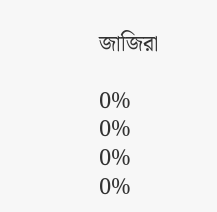জাজিরা

0%
0%
0%
0%